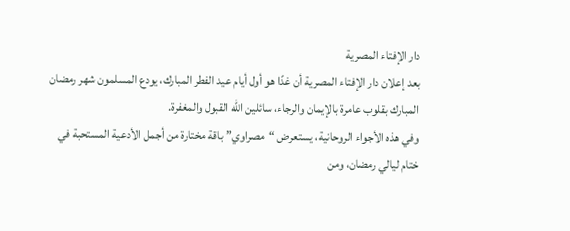دار الإفتاء المصرية
بعد إعلان دار الإفتاء المصرية أن غدًا هو أول أيام عيد الفطر المبارك، يودع المسلمون شهر رمضان المبارك بقلوب عامرة بالإيمان والرجاء، سائلين الله القبول والمغفرة.
وفي هذه الأجواء الروحانية، يستعرض “مصراوي” باقة مختارة من أجمل الأدعية المستحبة في ختام ليالي رمضان، ومن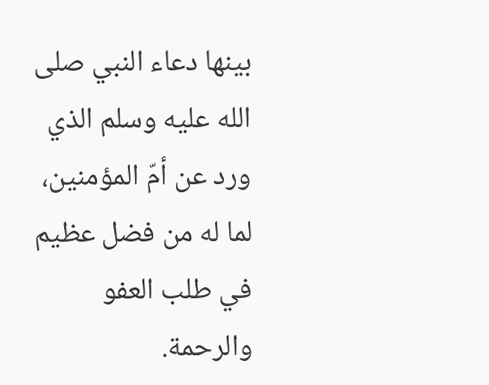بينها دعاء النبي صلى الله عليه وسلم الذي ورد عن أمّ المؤمنين، لما له من فضل عظيم في طلب العفو والرحمة.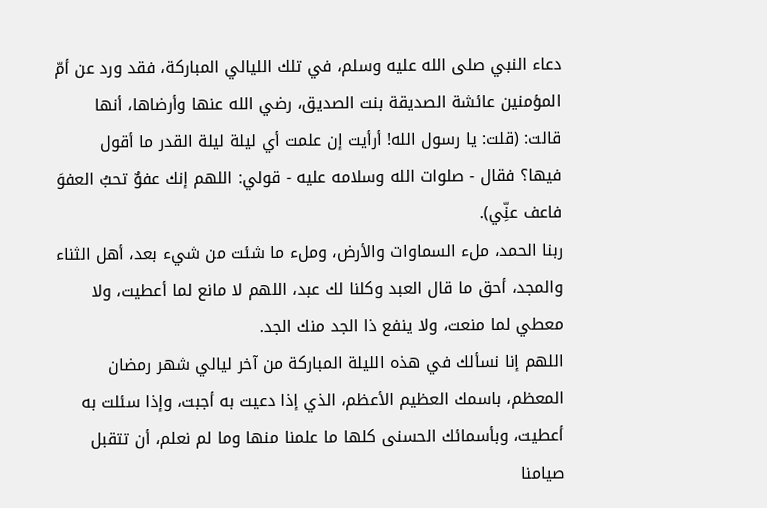دعاء النبي صلى الله عليه وسلم، في تلك الليالي المباركة، فقد ورد عن أمّ المؤمنين عائشة الصديقة بنت الصديق، رضي الله عنها وأرضاها، أنها قالت: (قلت: يا رسول الله! أرأيت إن علمت أي ليلة ليلة القدر ما أقول فيها؟ فقال - صلوات الله وسلامه عليه - قولي: اللهم إنك عفوٌ تحبُ العفوَ فاعف عنِّي).
ربنا الحمد، ملء السماوات والأرض، وملء ما شئت من شيء بعد، أهل الثناء والمجد، أحق ما قال العبد وكلنا لك عبد، اللهم لا مانع لما أعطيت، ولا معطي لما منعت، ولا ينفع ذا الجد منك الجد.
اللهم إنا نسألك في هذه الليلة المباركة من آخر ليالي شهر رمضان المعظم، باسمك العظيم الأعظم، الذي إذا دعيت به أجبت، وإذا سئلت به أعطيت، وبأسمائك الحسنى كلها ما علمنا منها وما لم نعلم، أن تتقبل صيامنا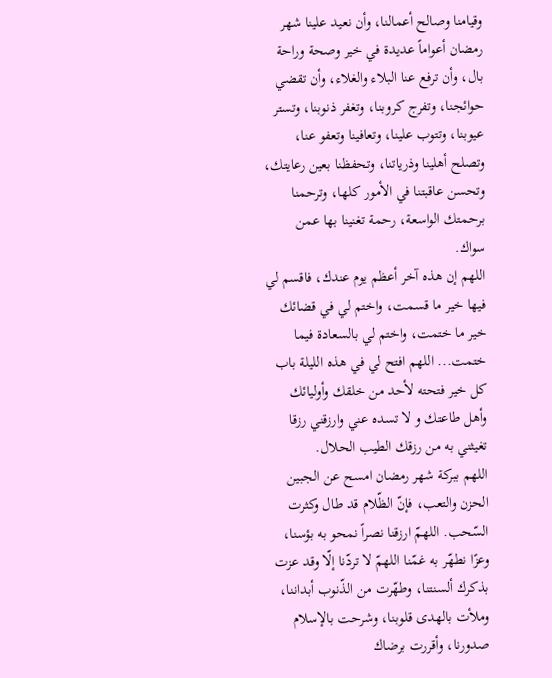وقيامنا وصالح أعمالنا، وأن نعيد علينا شهر رمضان أعواماً عديدة في خير وصحة وراحة بال، وأن ترفع عنا البلاء والغلاء، وأن تقضي حوائجنا، وتفرج كروبنا، وتغفر ذنوبنا، وتستر عيوبنا، وتتوب علينا، وتعافينا وتعفو عنا، وتصلح أهلينا وذرياتنا، وتحفظنا بعين رعايتك، وتحسن عاقبتنا في الأمور كلها، وترحمنا برحمتك الواسعة، رحمة تغنينا بها عمن سواك.
اللهم إن هذه آخر أعظم يوم عندك، فاقسم لي فيها خير ما قسمت، واختم لي في قضائك خير ما ختمت، واختم لي بالسعادة فيما ختمت... اللهم افتح لي في هذه الليلة باب كل خير فتحته لأحد من خلقك وأوليائك وأهل طاعتك و لا تسده عني وارزقني رزقا تغيثني به من رزقك الطيب الحلال.
اللهم ببركة شهر رمضان امسح عن الجبين الحزن والتعب، فإنّ الظّلام قد طال وكثرت السّحب. اللهمّ ارزقنا نصراً نمحو به بؤسنا، وعزًا نطهّر به غمّنا اللهمّ لا تردّنا إلّا وقد عزت بذكرك ألسنتنا، وطهّرت من الذّنوب أبداننا، وملأت بالهدى قلوبنا، وشرحت بالإسلام صدورنا، وأقررت برضاك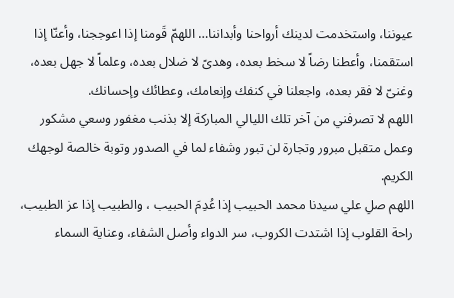عيوننا، واستخدمت لدينك أرواحنا وأبداننا… اللهمّ قَومنا إذا اعوججنا، وأعنّا إذا استقمنا، وأعطنا رضاً لا سخط بعده، وهدىً لا ضلال بعده، وعلماً لا جهل بعده، وغنىّ لا فقر بعده، واجعلنا في كنفك وإنعامك، وعطائك وإحسانك.
اللهم لا تصرفني من آخر تلك الليالي المباركة إلا بذنب مغفور وسعي مشكور وعمل متقبل مبرور وتجارة لن تبور وشفاء لما في الصدور وتوبة خالصة لوجهك الكريم.
اللهم صلِ علي سيدنا محمد الحبيب إذا عُدِمَ الحبيب ، والطبيب إذا عز الطبيب، راحة القلوب إذا اشتدت الكروب، سر الدواء وأصل الشفاء، وعناية السماء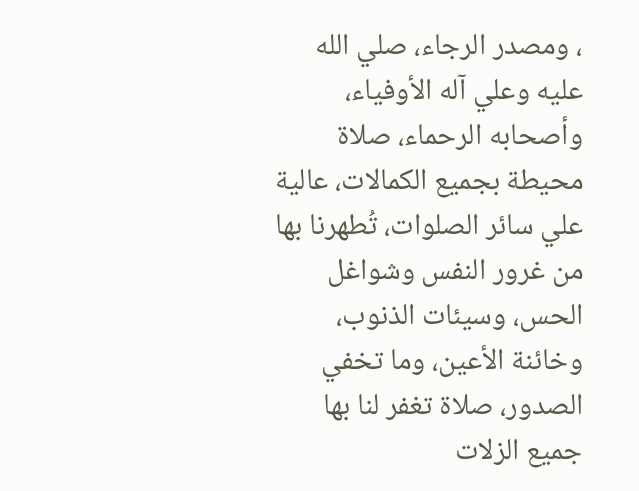، ومصدر الرجاء، صلي الله عليه وعلي آله الأوفياء، وأصحابه الرحماء، صلاة محيطة بجميع الكمالات، عالية علي سائر الصلوات، تُطهرنا بها من غرور النفس وشواغل الحس، وسيئات الذنوب، وخائنة الأعين، وما تخفي الصدور، صلاة تغفر لنا بها جميع الزلات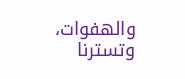والهفوات، وتسترنا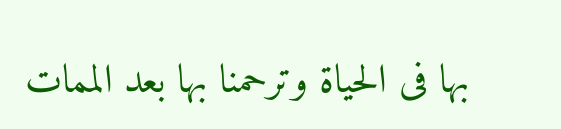بها فى الحياة وترحمنا بها بعد الممات